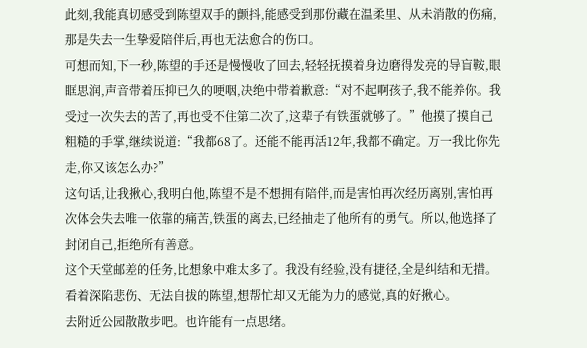此刻,我能真切感受到陈望双手的颤抖,能感受到那份藏在温柔里、从未消散的伤痛,那是失去一生挚爱陪伴后,再也无法愈合的伤口。
可想而知,下一秒,陈望的手还是慢慢收了回去,轻轻抚摸着身边磨得发亮的导盲鞍,眼眶思润,声音带着压抑已久的哽咽,决绝中带着歉意:“对不起啊孩子,我不能养你。我受过一次失去的苦了,再也受不住第二次了,这辈子有铁蛋就够了。”他摸了摸自己粗糙的手掌,继续说道:“我都68了。还能不能再活12年,我都不确定。万一我比你先走,你又该怎么办?”
这句话,让我揪心,我明白他,陈望不是不想拥有陪伴,而是害怕再次经历离别,害怕再次体会失去唯一依靠的痛苦,铁蛋的离去,已经抽走了他所有的勇气。所以,他选择了封闭自己,拒绝所有善意。
这个天堂邮差的任务,比想象中难太多了。我没有经验,没有捷径,全是纠结和无措。看着深陷悲伤、无法自拔的陈望,想帮忙却又无能为力的感觉,真的好揪心。
去附近公园散散步吧。也许能有一点思绪。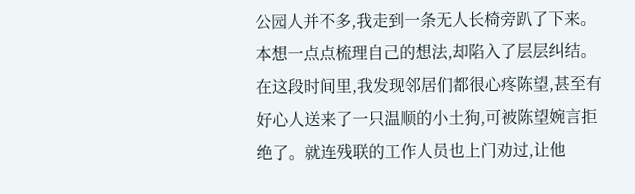公园人并不多,我走到一条无人长椅旁趴了下来。本想一点点梳理自己的想法,却陷入了层层纠结。
在这段时间里,我发现邻居们都很心疼陈望,甚至有好心人送来了一只温顺的小土狗,可被陈望婉言拒绝了。就连残联的工作人员也上门劝过,让他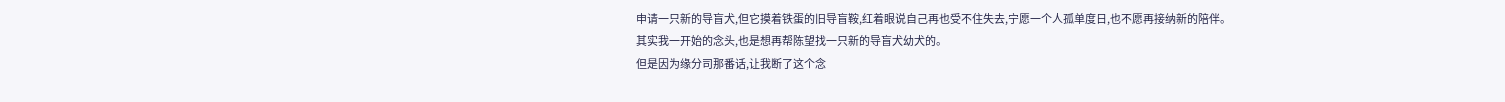申请一只新的导盲犬,但它摸着铁蛋的旧导盲鞍,红着眼说自己再也受不住失去,宁愿一个人孤单度日,也不愿再接纳新的陪伴。
其实我一开始的念头,也是想再帮陈望找一只新的导盲犬幼犬的。
但是因为缘分司那番话,让我断了这个念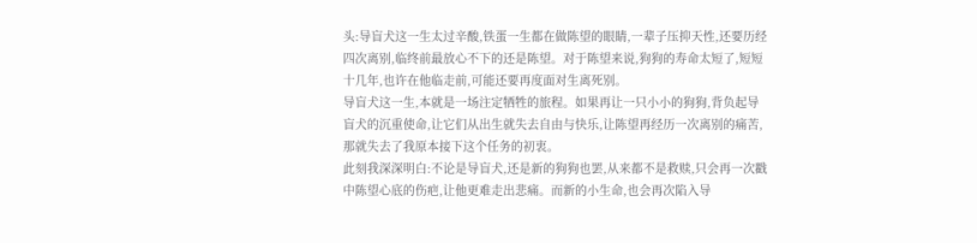头:导盲犬这一生太过辛酸,铁蛋一生都在做陈望的眼睛,一辈子压抑天性,还要历经四次离别,临终前最放心不下的还是陈望。对于陈望来说,狗狗的寿命太短了,短短十几年,也许在他临走前,可能还要再度面对生离死别。
导盲犬这一生,本就是一场注定牺牲的旅程。如果再让一只小小的狗狗,背负起导盲犬的沉重使命,让它们从出生就失去自由与快乐,让陈望再经历一次离别的痛苦,那就失去了我原本接下这个任务的初衷。
此刻我深深明白:不论是导盲犬,还是新的狗狗也罢,从来都不是救赎,只会再一次戳中陈望心底的伤疤,让他更难走出悲痛。而新的小生命,也会再次陷入导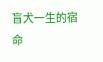盲犬一生的宿命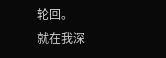轮回。
就在我深